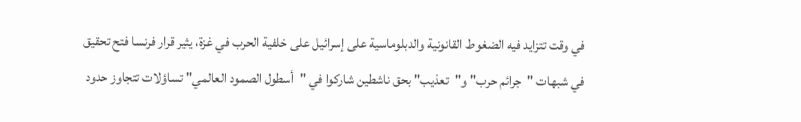في وقت تتزايد فيه الضغوط القانونية والدبلوماسية على إسرائيل على خلفية الحرب في غزة، يثير قرار فرنسا فتح تحقيق في شبهات "جرائم حرب" و"تعذيب" بحق ناشطين شاركوا في "أسطول الصمود العالمي" تساؤلات تتجاوز حدود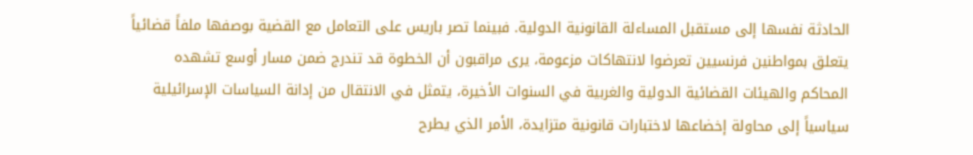الحادثة نفسها إلى مستقبل المساءلة القانونية الدولية. فبينما تصر باريس على التعامل مع القضية بوصفها ملفاً قضائياً يتعلق بمواطنين فرنسيين تعرضوا لانتهاكات مزعومة، يرى مراقبون أن الخطوة قد تندرج ضمن مسار أوسع تشهده المحاكم والهيئات القضائية الدولية والغربية في السنوات الأخيرة، يتمثل في الانتقال من إدانة السياسات الإسرائيلية سياسياً إلى محاولة إخضاعها لاختبارات قانونية متزايدة، الأمر الذي يطرح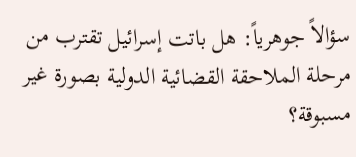سؤالاً جوهرياً: هل باتت إسرائيل تقترب من مرحلة الملاحقة القضائية الدولية بصورة غير مسبوقة؟